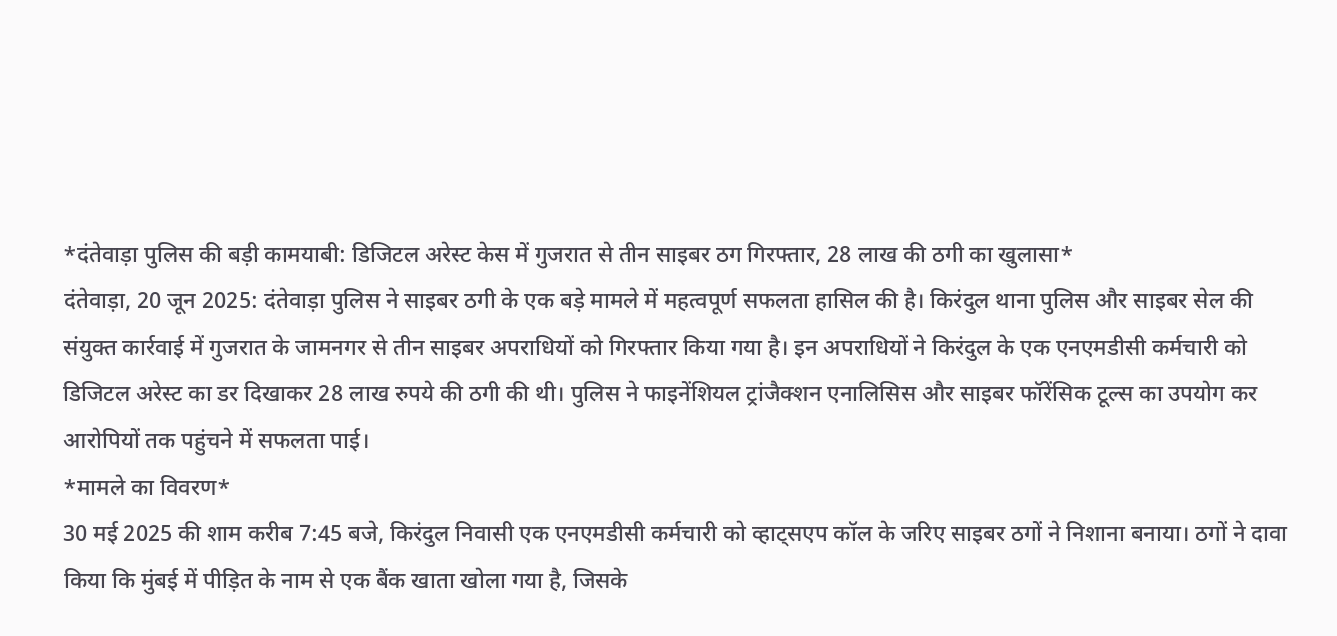*दंतेवाड़ा पुलिस की बड़ी कामयाबी: डिजिटल अरेस्ट केस में गुजरात से तीन साइबर ठग गिरफ्तार, 28 लाख की ठगी का खुलासा*
दंतेवाड़ा, 20 जून 2025: दंतेवाड़ा पुलिस ने साइबर ठगी के एक बड़े मामले में महत्वपूर्ण सफलता हासिल की है। किरंदुल थाना पुलिस और साइबर सेल की संयुक्त कार्रवाई में गुजरात के जामनगर से तीन साइबर अपराधियों को गिरफ्तार किया गया है। इन अपराधियों ने किरंदुल के एक एनएमडीसी कर्मचारी को डिजिटल अरेस्ट का डर दिखाकर 28 लाख रुपये की ठगी की थी। पुलिस ने फाइनेंशियल ट्रांजैक्शन एनालिसिस और साइबर फॉरेंसिक टूल्स का उपयोग कर आरोपियों तक पहुंचने में सफलता पाई।
*मामले का विवरण*
30 मई 2025 की शाम करीब 7:45 बजे, किरंदुल निवासी एक एनएमडीसी कर्मचारी को व्हाट्सएप कॉल के जरिए साइबर ठगों ने निशाना बनाया। ठगों ने दावा किया कि मुंबई में पीड़ित के नाम से एक बैंक खाता खोला गया है, जिसके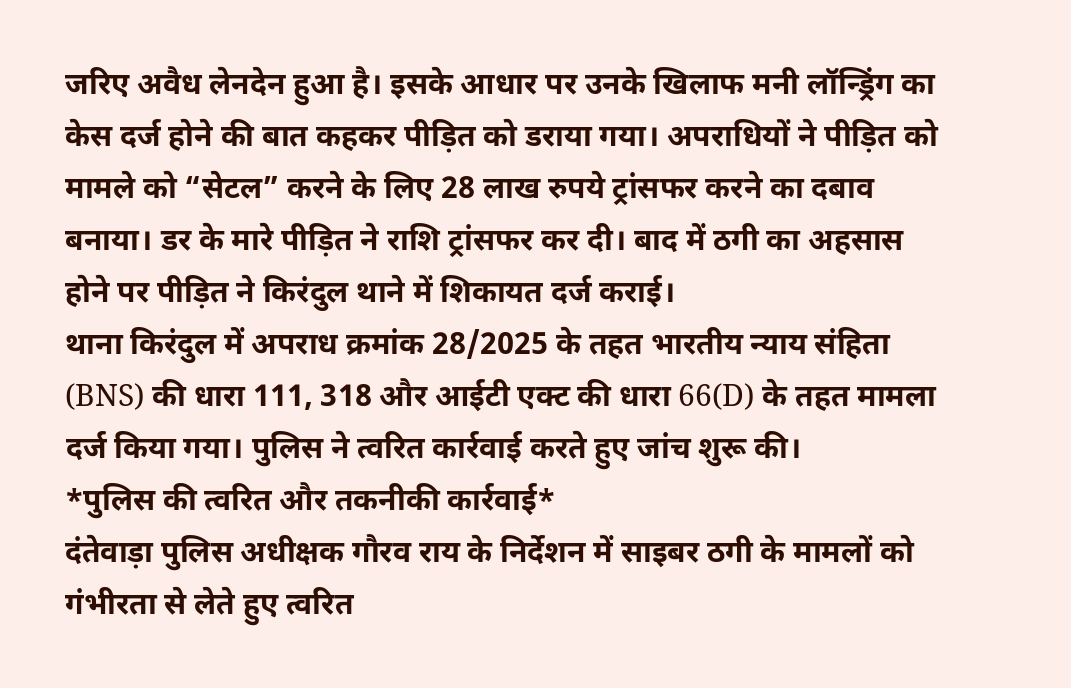जरिए अवैध लेनदेन हुआ है। इसके आधार पर उनके खिलाफ मनी लॉन्ड्रिंग का केस दर्ज होने की बात कहकर पीड़ित को डराया गया। अपराधियों ने पीड़ित को मामले को “सेटल” करने के लिए 28 लाख रुपये ट्रांसफर करने का दबाव बनाया। डर के मारे पीड़ित ने राशि ट्रांसफर कर दी। बाद में ठगी का अहसास होने पर पीड़ित ने किरंदुल थाने में शिकायत दर्ज कराई।
थाना किरंदुल में अपराध क्रमांक 28/2025 के तहत भारतीय न्याय संहिता (BNS) की धारा 111, 318 और आईटी एक्ट की धारा 66(D) के तहत मामला दर्ज किया गया। पुलिस ने त्वरित कार्रवाई करते हुए जांच शुरू की।
*पुलिस की त्वरित और तकनीकी कार्रवाई*
दंतेवाड़ा पुलिस अधीक्षक गौरव राय के निर्देशन में साइबर ठगी के मामलों को गंभीरता से लेते हुए त्वरित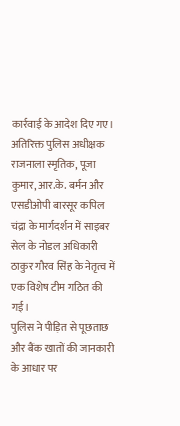कार्रवाई के आदेश दिए गए। अतिरिक्त पुलिस अधीक्षक राजनाला स्मृतिक, पूजा कुमार, आर.के. बर्मन और एसडीओपी बारसूर कपिल चंद्रा के मार्गदर्शन में साइबर सेल के नोडल अधिकारी ठाकुर गौरव सिंह के नेतृत्व में एक विशेष टीम गठित की गई।
पुलिस ने पीड़ित से पूछताछ और बैंक खातों की जानकारी के आधार पर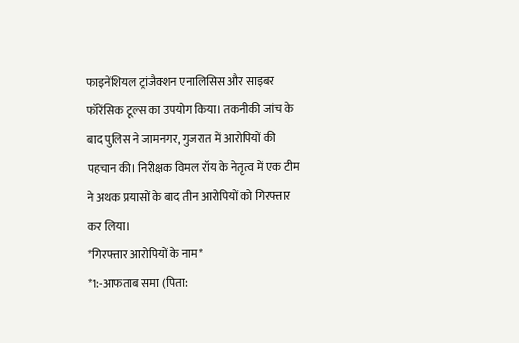फाइनेंशियल ट्रांजैक्शन एनालिसिस और साइबर फॉरेंसिक टूल्स का उपयोग किया। तकनीकी जांच के बाद पुलिस ने जामनगर, गुजरात में आरोपियों की पहचान की। निरीक्षक विमल रॉय के नेतृत्व में एक टीम ने अथक प्रयासों के बाद तीन आरोपियों को गिरफ्तार कर लिया।
*गिरफ्तार आरोपियों के नाम*
*1:-आफताब समा (पिता: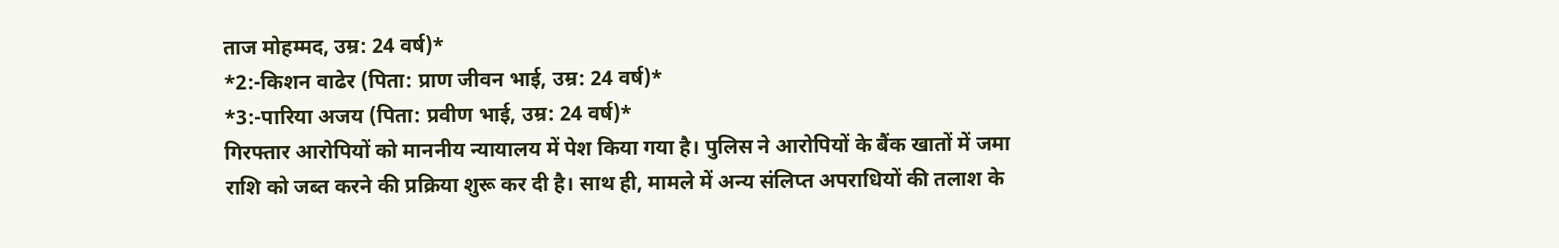ताज मोहम्मद, उम्र: 24 वर्ष)*
*2:-किशन वाढेर (पिता: प्राण जीवन भाई, उम्र: 24 वर्ष)*
*3:-पारिया अजय (पिता: प्रवीण भाई, उम्र: 24 वर्ष)*
गिरफ्तार आरोपियों को माननीय न्यायालय में पेश किया गया है। पुलिस ने आरोपियों के बैंक खातों में जमा राशि को जब्त करने की प्रक्रिया शुरू कर दी है। साथ ही, मामले में अन्य संलिप्त अपराधियों की तलाश के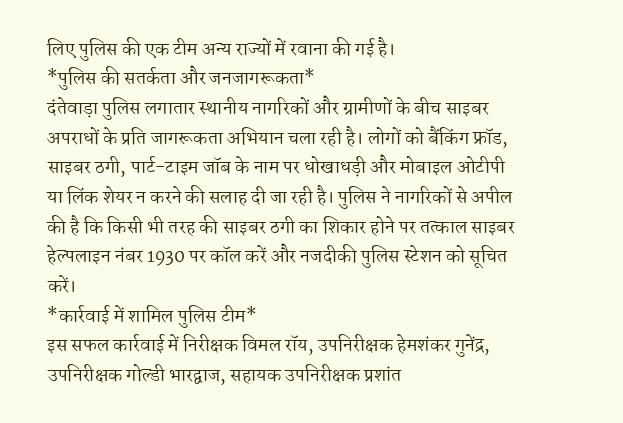लिए पुलिस की एक टीम अन्य राज्यों में रवाना की गई है।
*पुलिस की सतर्कता और जनजागरूकता*
दंतेवाड़ा पुलिस लगातार स्थानीय नागरिकों और ग्रामीणों के बीच साइबर अपराधों के प्रति जागरूकता अभियान चला रही है। लोगों को बैंकिंग फ्रॉड, साइबर ठगी, पार्ट-टाइम जॉब के नाम पर धोखाधड़ी और मोबाइल ओटीपी या लिंक शेयर न करने की सलाह दी जा रही है। पुलिस ने नागरिकों से अपील की है कि किसी भी तरह की साइबर ठगी का शिकार होने पर तत्काल साइबर हेल्पलाइन नंबर 1930 पर कॉल करें और नजदीकी पुलिस स्टेशन को सूचित करें।
*कार्रवाई में शामिल पुलिस टीम*
इस सफल कार्रवाई में निरीक्षक विमल रॉय, उपनिरीक्षक हेमशंकर गुनेंद्र, उपनिरीक्षक गोल्डी भारद्वाज, सहायक उपनिरीक्षक प्रशांत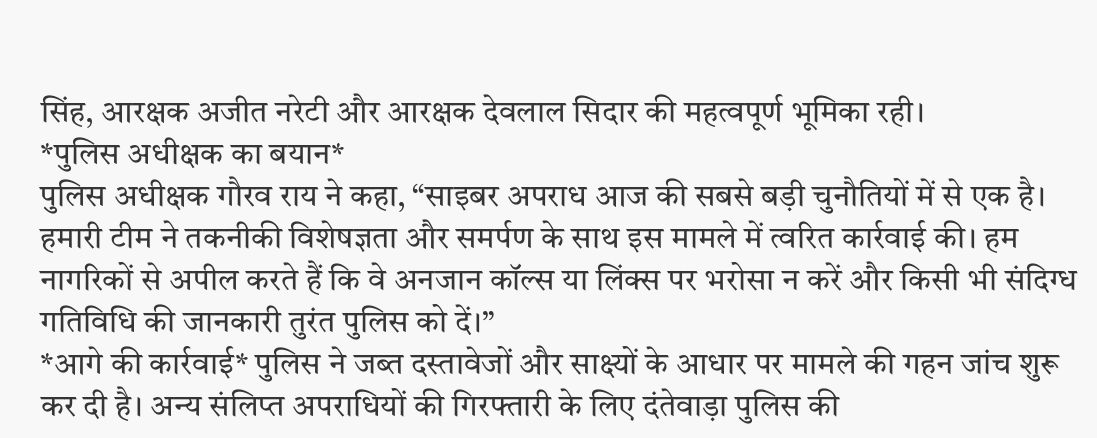सिंह, आरक्षक अजीत नरेटी और आरक्षक देवलाल सिदार की महत्वपूर्ण भूमिका रही।
*पुलिस अधीक्षक का बयान*
पुलिस अधीक्षक गौरव राय ने कहा, “साइबर अपराध आज की सबसे बड़ी चुनौतियों में से एक है। हमारी टीम ने तकनीकी विशेषज्ञता और समर्पण के साथ इस मामले में त्वरित कार्रवाई की। हम नागरिकों से अपील करते हैं कि वे अनजान कॉल्स या लिंक्स पर भरोसा न करें और किसी भी संदिग्ध गतिविधि की जानकारी तुरंत पुलिस को दें।”
*आगे की कार्रवाई* पुलिस ने जब्त दस्तावेजों और साक्ष्यों के आधार पर मामले की गहन जांच शुरू कर दी है। अन्य संलिप्त अपराधियों की गिरफ्तारी के लिए दंतेवाड़ा पुलिस की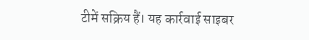टीमें सक्रिय हैं। यह कार्रवाई साइबर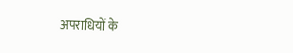अपराधियों के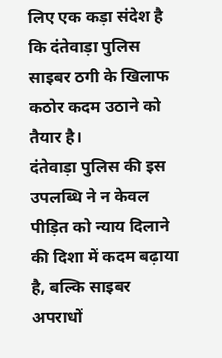लिए एक कड़ा संदेश है कि दंतेवाड़ा पुलिस साइबर ठगी के खिलाफ कठोर कदम उठाने को तैयार है।
दंतेवाड़ा पुलिस की इस उपलब्धि ने न केवल पीड़ित को न्याय दिलाने की दिशा में कदम बढ़ाया है, बल्कि साइबर अपराधों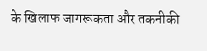के खिलाफ जागरूकता और तकनीकी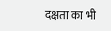दक्षता का भी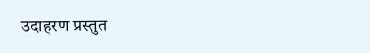उदाहरण प्रस्तुत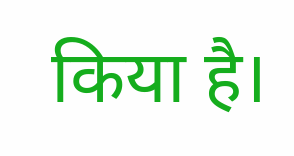किया है।